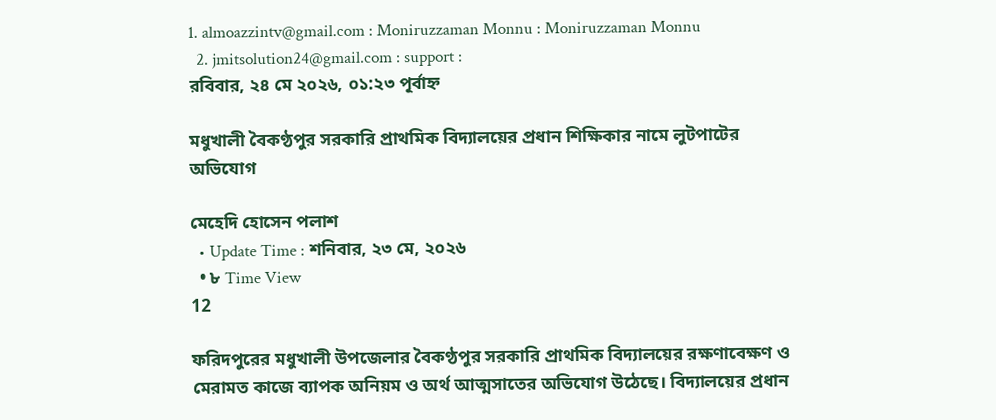1. almoazzintv@gmail.com : Moniruzzaman Monnu : Moniruzzaman Monnu
  2. jmitsolution24@gmail.com : support :
রবিবার, ২৪ মে ২০২৬, ০১:২৩ পূর্বাহ্ন

মধুখালী বৈকণ্ঠপুর সরকারি প্রাথমিক বিদ্যালয়ের প্রধান শিক্ষিকার নামে লুটপাটের অভিযোগ

মেহেদি হোসেন পলাশ
  • Update Time : শনিবার, ২৩ মে, ২০২৬
  • ৮ Time View
12

ফরিদপুরের মধুখালী উপজেলার বৈকণ্ঠপুর সরকারি প্রাথমিক বিদ্যালয়ের রক্ষণাবেক্ষণ ও মেরামত কাজে ব্যাপক অনিয়ম ও অর্থ আত্মসাতের অভিযোগ উঠেছে। বিদ্যালয়ের প্রধান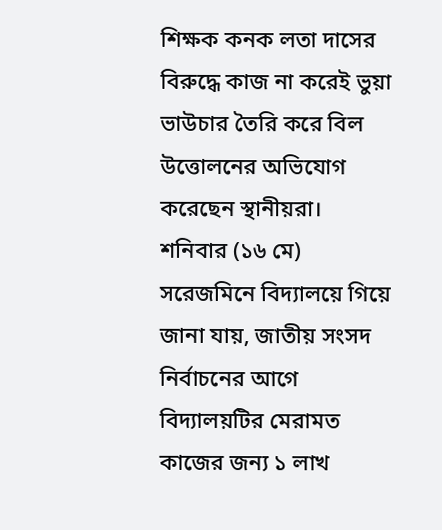শিক্ষক কনক লতা দাসের বিরুদ্ধে কাজ না করেই ভুয়া ভাউচার তৈরি করে বিল উত্তোলনের অভিযোগ করেছেন স্থানীয়রা।
শনিবার (১৬ মে) সরেজমিনে বিদ্যালয়ে গিয়ে জানা যায়, জাতীয় সংসদ নির্বাচনের আগে বিদ্যালয়টির মেরামত কাজের জন্য ১ লাখ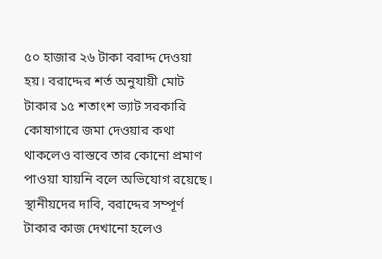৫০ হাজার ২৬ টাকা বরাদ্দ দেওয়া হয়। বরাদ্দের শর্ত অনুযায়ী মোট টাকার ১৫ শতাংশ ভ্যাট সরকারি কোষাগারে জমা দেওয়ার কথা থাকলেও বাস্তবে তার কোনো প্রমাণ পাওয়া যায়নি বলে অভিযোগ রয়েছে।
স্থানীয়দের দাবি, বরাদ্দের সম্পূর্ণ টাকার কাজ দেখানো হলেও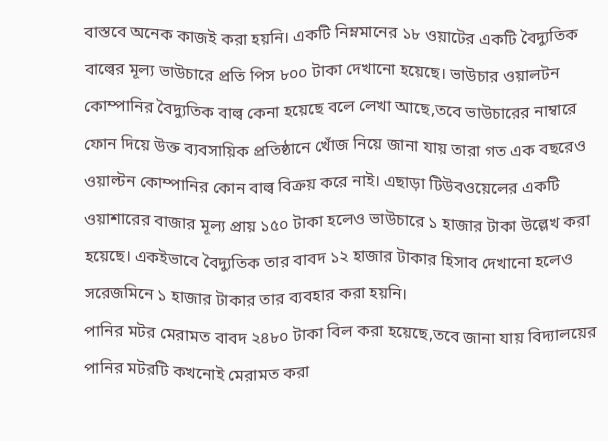বাস্তবে অনেক কাজই করা হয়নি। একটি নিম্নমানের ১৮ ওয়াটের একটি বৈদ্যুতিক বাল্বের মূল্য ভাউচারে প্রতি পিস ৮০০ টাকা দেখানো হয়েছে। ভাউচার ওয়ালটন কোম্পানির বৈদ্যুতিক বাল্ব কেনা হয়েছে বলে লেখা আছে,তবে ভাউচারের নাম্বারে ফোন দিয়ে উক্ত ব্যবসায়িক প্রতিষ্ঠানে খোঁজ নিয়ে জানা যায় তারা গত এক বছরেও ওয়াল্টন কোম্পানির কোন বাল্ব বিক্রয় করে নাই। এছাড়া টিউবওয়েলের একটি ওয়াশারের বাজার মূল্য প্রায় ১৫০ টাকা হলেও ভাউচারে ১ হাজার টাকা উল্লেখ করা হয়েছে। একইভাবে বৈদ্যুতিক তার বাবদ ১২ হাজার টাকার হিসাব দেখানো হলেও সরেজমিনে ১ হাজার টাকার তার ব্যবহার করা হয়নি।
পানির মটর মেরামত বাবদ ২৪৮০ টাকা বিল করা হয়েছে,তবে জানা যায় বিদ্যালয়ের পানির মটরটি কখনোই মেরামত করা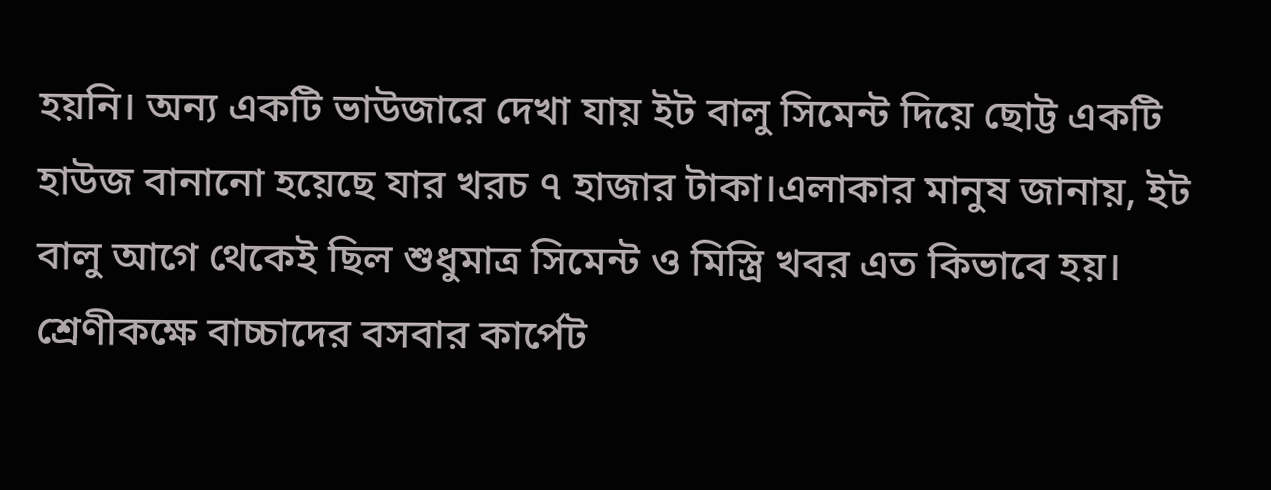হয়নি। অন্য একটি ভাউজারে দেখা যায় ইট বালু সিমেন্ট দিয়ে ছোট্ট একটি হাউজ বানানো হয়েছে যার খরচ ৭ হাজার টাকা।এলাকার মানুষ জানায়, ইট বালু আগে থেকেই ছিল শুধুমাত্র সিমেন্ট ও মিস্ত্রি খবর এত কিভাবে হয়। শ্রেণীকক্ষে বাচ্চাদের বসবার কার্পেট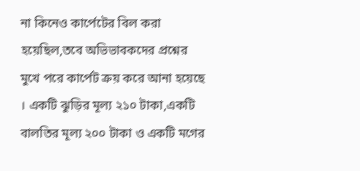না কিনেও কার্পেটের বিল করা হয়েছিল,তবে অভিভাবকদের প্রশ্নের মুখে পরে কার্পেট ক্রয় করে আনা হয়েছে । একটি ঝুড়ির মূল্য ২১০ টাকা,একটি বালতির মূল্য ২০০ টাকা ও একটি মগের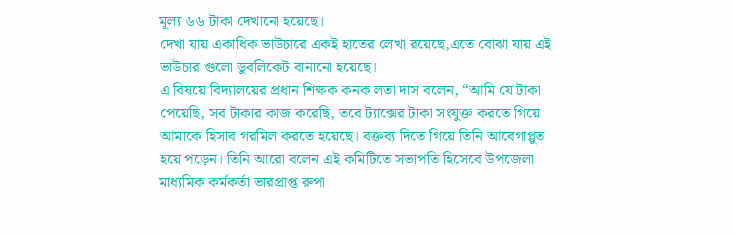মূল্য ৬৬ টাকা দেখানো হয়েছে।
দেখা যায় একাধিক ভাউচারে একই হাতের লেখা রয়েছে,এতে বোঝা যায় এই ভাউচার গুলো ডুবলিকেট বানানো হয়েছে।
এ বিষয়ে বিদ্যালয়ের প্রধান শিক্ষক কনক লতা দাস বলেন, “আমি যে টাকা পেয়েছি, সব টাকার কাজ করেছি, তবে ট্যাক্সের টাকা সংযুক্ত করতে গিয়ে আমাকে হিসাব গরমিল করতে হয়েছে। বক্তব্য দিতে গিয়ে তিনি আবেগাপ্লুত হয়ে পড়েন। তিনি আরো বলেন এই কমিটিতে সভাপতি হিসেবে উপজেলা মাধ্যমিক কর্মকর্তা ভারপ্রাপ্ত রুপা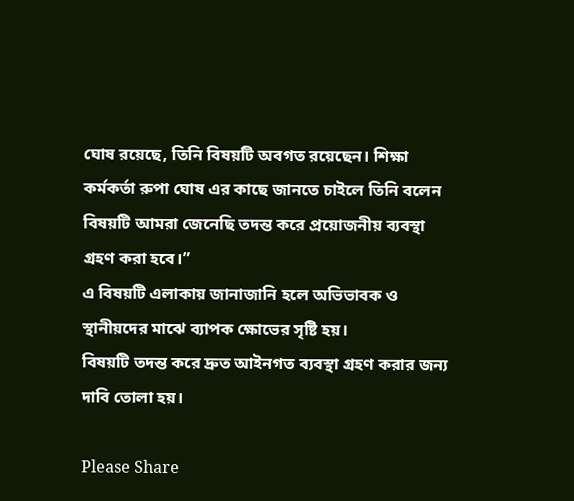ঘোষ রয়েছে, তিনি বিষয়টি অবগত রয়েছেন। শিক্ষা কর্মকর্তা রুপা ঘোষ এর কাছে জানতে চাইলে তিনি বলেন বিষয়টি আমরা জেনেছি তদন্ত করে প্রয়োজনীয় ব্যবস্থা গ্রহণ করা হবে।”
এ বিষয়টি এলাকায় জানাজানি হলে অভিভাবক ও স্থানীয়দের মাঝে ব্যাপক ক্ষোভের সৃষ্টি হয়।
বিষয়টি তদন্ত করে দ্রুত আইনগত ব্যবস্থা গ্রহণ করার জন্য দাবি তোলা হয়।

Please Share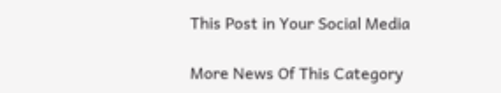This Post in Your Social Media

More News Of This Category